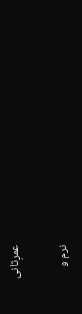عمرِثانی

نرم و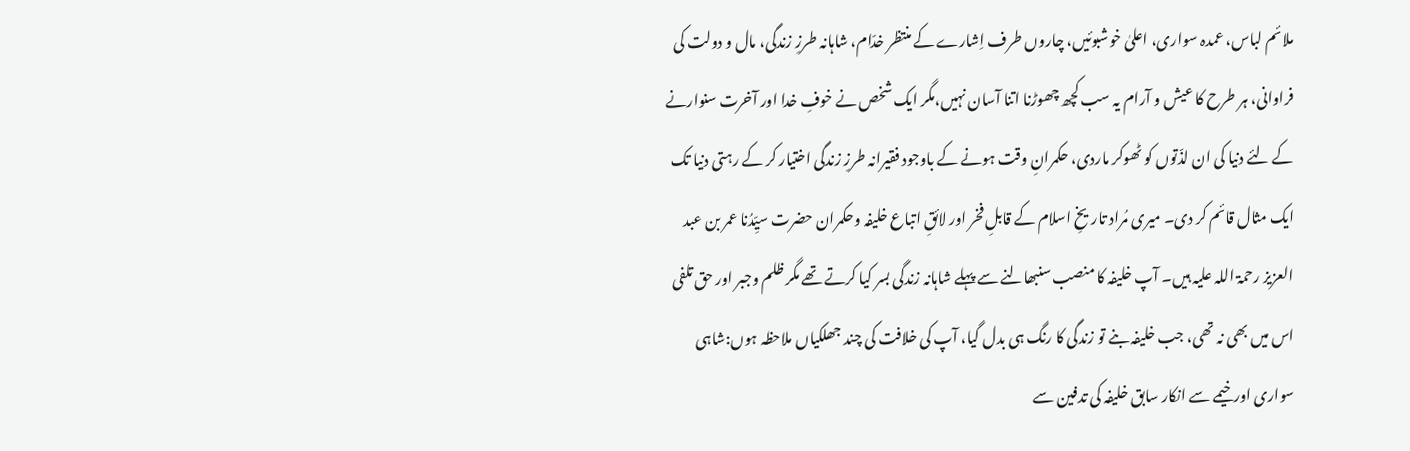ملائم لباس، عمدہ سواری، اعلیٰ خوشبوئیں، چاروں طرف اِشارے کے منتظر خدّام، شاہانہ طرزِ زندگی، مال و دولت کی فراوانی، ہر طرح کا عیش و آرام یہ سب کچھ چھوڑنا اتنا آسان نہیں،مگر ایک شخص نے خوفِ خدا اور آخرت سنوارنے کے لئے دنیا کی ان لذّتوں کو ٹھوکر ماردی، حکمرانِ وقت ہونے کے باوجود فقیرانہ طرزِ زندگی اختیار کر کے رہتی دنیا تک ایک مثال قائم کر دی۔ میری مُراد تاریخِ اسلام کے قابلِ فخر اور لائقِ اتباع خلیفہ وحکمران حضرت سیِّدُنا عمر بن عبد العزیز رحمۃ اللہ علیہ ہیں۔ آپ خلیفہ کا منصب سنبھالنے سے پہلے شاہانہ زندگی بسر کیا کرتے تھے مگر ظلم وجبر اور حق تلفی اس میں بھی نہ تھی، جب خلیفہ بنے تو زندگی کا رنگ ہی بدل گیا، آپ کی خلافت کی چند جھلکیاں ملاحظہ ہوں:شاہی سواری اور خیمے سے انکار سابق خلیفہ کی تدفین سے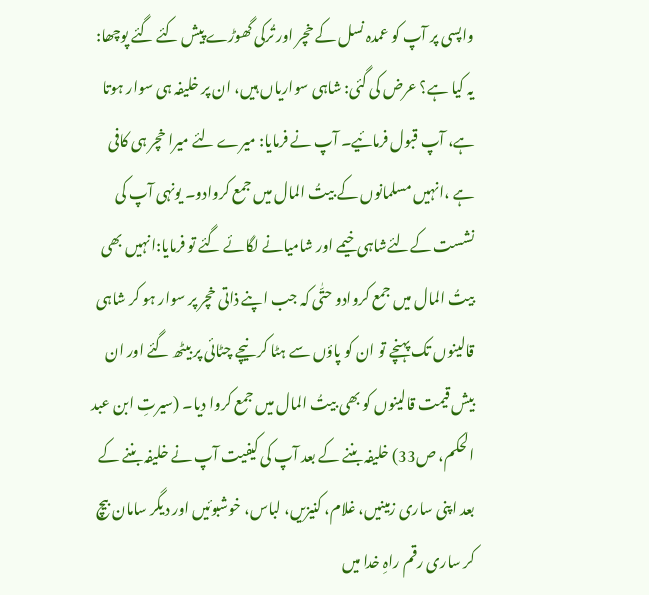واپسی پر آپ کو عمدہ نسل کے خچر اور تُرکی گھوڑے پیش کئے گئے پوچھا: یہ کیا ہے؟ عرض کی گئی: شاہی سواریاں ہیں، ان پر خلیفہ ہی سوار ہوتا ہے، آپ قبول فرمائیے۔ آپ نے فرمایا: میرے لئے میرا خچر ہی کافی ہے ،انہیں مسلمانوں کے بیتُ المال میں جمع کروادو۔ یونہی آپ کی نشست کےلئےشاہی خیمے اور شامیانے لگائے گئے تو فرمایا:انہیں بھی بیتُ المال میں جمع کروادو حتّٰی کہ جب اپنے ذاتی خچر پر سوار ہو کر شاہی قالینوں تک پہنچے تو ان کو پاؤں سے ہٹا کر نیچے چٹائی پر بیٹھ گئے اور ان بیش قیمت قالینوں کو بھی بیتُ المال میں جمع کروا دیا۔ (سیرتِ ابن عبد الحکم، ص33) خلیفہ بننے کے بعد آپ کی کیفیت آپ نے خلیفہ بننے کے بعد اپنی ساری زمینیں، غلام، کنیزیں، لباس، خوشبوئیں اور دیگر سامان بیچ کر ساری رقم راہِ خدا میں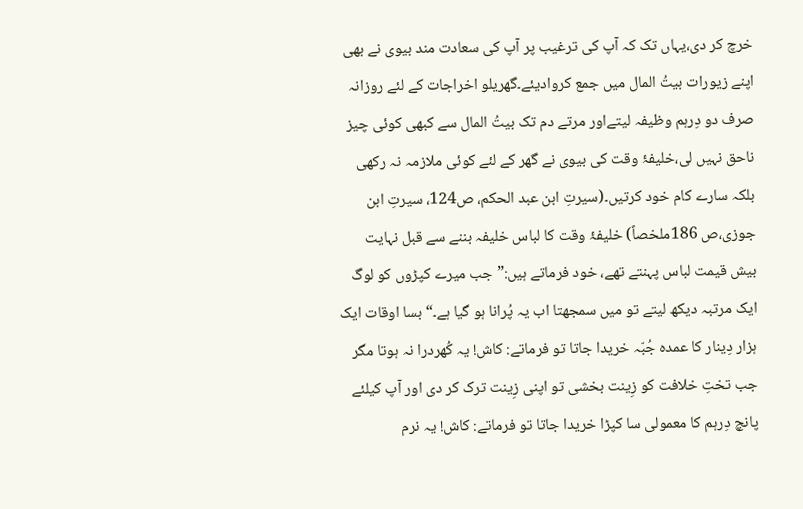خرچ کر دی،یہاں تک کہ آپ کی ترغیب پر آپ کی سعادت مند بیوی نے بھی اپنے زیورات بیتُ المال میں جمع کروادیئے۔گھریلو اخراجات کے لئے روزانہ صرف دو دِرہم وظیفہ لیتےاور مرتے دم تک بیتُ المال سے کبھی کوئی چیز ناحق نہیں لی،خلیفۂ وقت کی بیوی نے گھر کے لئے کوئی ملازمہ نہ رکھی بلکہ سارے کام خود کرتیں۔(سیرتِ ابن عبد الحکم، ص124، سیرتِ ابن جوزی،ص 186ملخصاً) خلیفۂ وقت کا لباس خلیفہ بننے سے قبل نہایت بیش قیمت لباس پہنتے تھے، خود فرماتے ہیں:”جب میرے کپڑوں کو لوگ ایک مرتبہ دیکھ لیتے تو میں سمجھتا اب یہ پُرانا ہو گیا ہے۔“ بسا اوقات ایک ہزار دِینار کا عمدہ جُبّہ خریدا جاتا تو فرماتے: کاش! یہ کُھردرا نہ ہوتا مگر جب تختِ خلافت کو زِینت بخشی تو اپنی زِینت ترک کر دی اور آپ کیلئے پانچ دِرہم کا معمولی سا کپڑا خریدا جاتا تو فرماتے: کاش! یہ نرم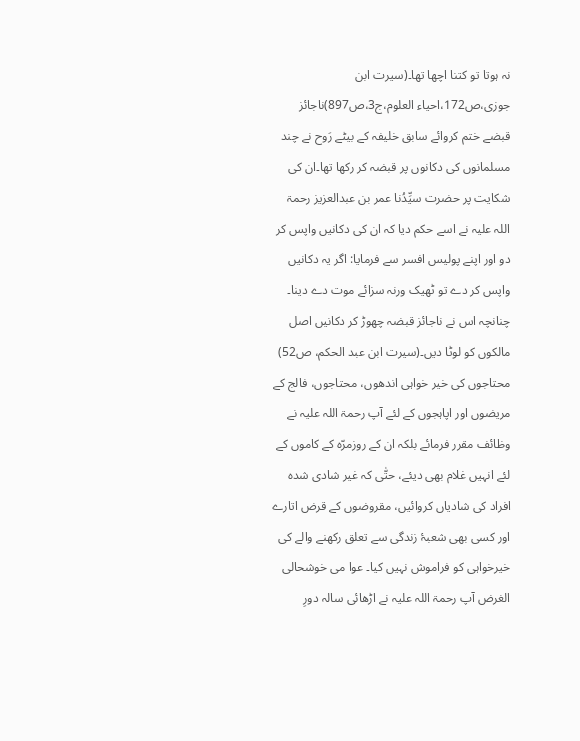نہ ہوتا تو کتنا اچھا تھا۔(سیرت ابن جوزی،ص172،احیاء العلوم،ج3،ص897)ناجائز قبضے ختم کروائے سابق خلیفہ کے بیٹے رَوح نے چند مسلمانوں کی دکانوں پر قبضہ کر رکھا تھا۔ان کی شکایت پر حضرت سیِّدُنا عمر بن عبدالعزیز رحمۃ اللہ علیہ نے اسے حکم دیا کہ ان کی دکانیں واپس کر دو اور اپنے پولیس افسر سے فرمایا: اگر یہ دکانیں واپس کر دے تو ٹھیک ورنہ سزائے موت دے دینا۔ چنانچہ اس نے ناجائز قبضہ چھوڑ کر دکانیں اصل مالکوں کو لوٹا دیں۔(سیرت ابن عبد الحکم، ص52) محتاجوں کی خیر خواہی اندھوں، محتاجوں، فالج کے مریضوں اور اپاہجوں کے لئے آپ رحمۃ اللہ علیہ نے وظائف مقرر فرمائے بلکہ ان کے روزمرّہ کے کاموں کے لئے انہیں غلام بھی دیئے، حتّٰی کہ غیر شادی شدہ افراد کی شادیاں کروائیں، مقروضوں کے قرض اتارے اور کسی بھی شعبۂ زندگی سے تعلق رکھنے والے کی خیرخواہی کو فراموش نہیں کیا۔ عوا می خوشحالی الغرض آپ رحمۃ اللہ علیہ نے اڑھائی سالہ دورِ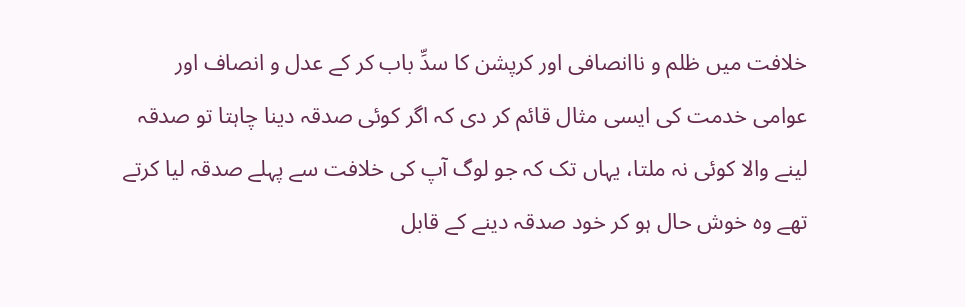خلافت میں ظلم و ناانصافی اور کرپشن کا سدِّ باب کر کے عدل و انصاف اور عوامی خدمت کی ایسی مثال قائم کر دی کہ اگر کوئی صدقہ دینا چاہتا تو صدقہ لینے والا کوئی نہ ملتا، یہاں تک کہ جو لوگ آپ کی خلافت سے پہلے صدقہ لیا کرتے تھے وہ خوش حال ہو کر خود صدقہ دینے کے قابل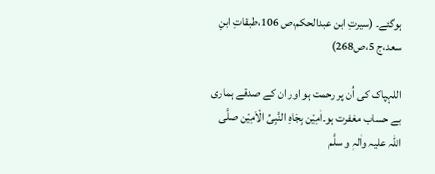ہوگئے۔ (سیرتِ ابن عبدالحکم،ص 106،طبقاتِ ابنِ سعد،ج 5،ص268)

اللہپاک کی اُن پر رحمت ہو اور ان کے صدقے ہماری بے حساب مغفرت ہو۔اٰمِیْن بِجَاہِ النَّبِیِّ الْاَمِیْن صلَّی اللہ علیہ واٰلہٖ و سلَّم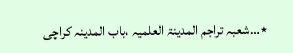٭…شعبہ تراجم المدینۃ العلمیہ ،باب المدینہ کراچی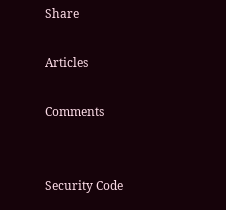Share

Articles

Comments


Security Code